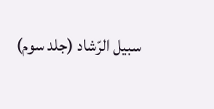سبیل الرّشاد (جلد سوم)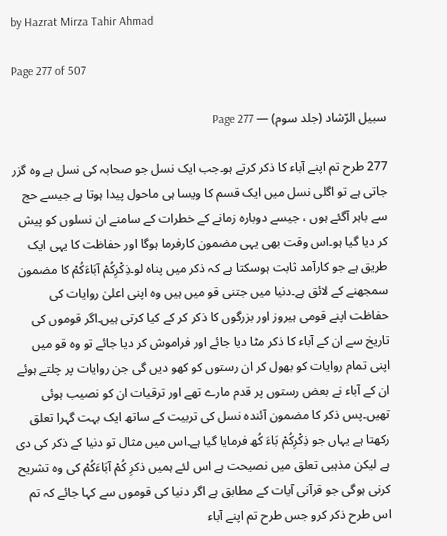by Hazrat Mirza Tahir Ahmad

Page 277 of 507

سبیل الرّشاد (جلد سوم) — Page 277

277 طرح تم اپنے آباء کا ذکر کرتے ہو۔جب ایک نسل جو صحابہ کی نسل ہے وہ گزر جاتی ہے تو اگلی نسل میں ایک قسم کا ویسا ہی ماحول پیدا ہوتا ہے جیسے حج سے باہر آگئے ہوں ، جیسے دوبارہ زمانے کے خطرات کے سامنے ان نسلوں کو پیش کر دیا گیا ہو۔اس وقت بھی یہی مضمون کارفرما ہوگا اور حفاظت کا یہی ایک طریق ہے جو کارآمد ثابت ہوسکتا ہے کہ ذکر میں پناہ لو۔ذِكْرِكُمْ آبَاءَكُمْ کا مضمون سمجھنے کے لائق ہے۔دنیا میں جتنی قو میں ہیں وہ اپنی اعلیٰ روایات کی حفاظت اپنے قومی ہیروز اور بزرگوں کا ذکر کر کے کیا کرتی ہیں۔اگر قوموں کی تاریخ سے ان کے آباء کا ذکر مٹا دیا جائے اور فراموش کر دیا جائے تو وہ قو میں اپنی تمام روایات کو بھول کر ان رستوں کو کھو دیں گی جن روایات پر چلتے ہوئے ان کے آباء نے بعض رستوں پر قدم مارے تھے اور ترقیات ان کو نصیب ہوئی تھیں۔پس ذکر کا مضمون آئندہ نسل کی تربیت کے ساتھ ایک بہت گہرا تعلق رکھتا ہے یہاں جو ذِكْرِكُمْ بَاءَ كُھ فرمایا گیا ہے۔اس میں مثال تو دنیا کے ذکر کی دی ہے لیکن مذہبی تعلق میں نصیحت ہے اس لئے ہمیں ذکرِ كُمْ آبَاءَكُمْ کی وہ تشریح کرنی ہوگی جو قرآنی آیات کے مطابق ہے اگر دنیا کی قوموں سے کہا جائے کہ تم اس طرح ذکر کرو جس طرح تم اپنے آباء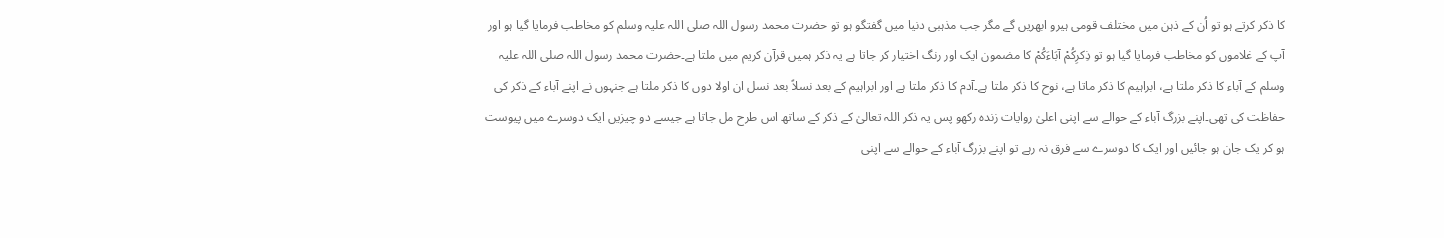کا ذکر کرتے ہو تو اُن کے ذہن میں مختلف قومی ہیرو ابھریں گے مگر جب مذہبی دنیا میں گفتگو ہو تو حضرت محمد رسول اللہ صلی اللہ علیہ وسلم کو مخاطب فرمایا گیا ہو اور آپ کے غلاموں کو مخاطب فرمایا گیا ہو تو ذِكرِكُمْ آبَاءَكُمْ کا مضمون ایک اور رنگ اختیار کر جاتا ہے یہ ذکر ہمیں قرآن کریم میں ملتا ہے۔حضرت محمد رسول اللہ صلی اللہ علیہ وسلم کے آباء کا ذکر ملتا ہے، ابراہیم کا ذکر ماتا ہے، نوح کا ذکر ملتا ہے۔آدم کا ذکر ملتا ہے اور ابراہیم کے بعد نسلاً بعد نسل ان اولا دوں کا ذکر ملتا ہے جنہوں نے اپنے آباء کے ذکر کی حفاظت کی تھی۔اپنے بزرگ آباء کے حوالے سے اپنی اعلیٰ روایات زندہ رکھو پس یہ ذکر اللہ تعالیٰ کے ذکر کے ساتھ اس طرح مل جاتا ہے جیسے دو چیزیں ایک دوسرے میں پیوست ہو کر یک جان ہو جائیں اور ایک کا دوسرے سے فرق نہ رہے تو اپنے بزرگ آباء کے حوالے سے اپنی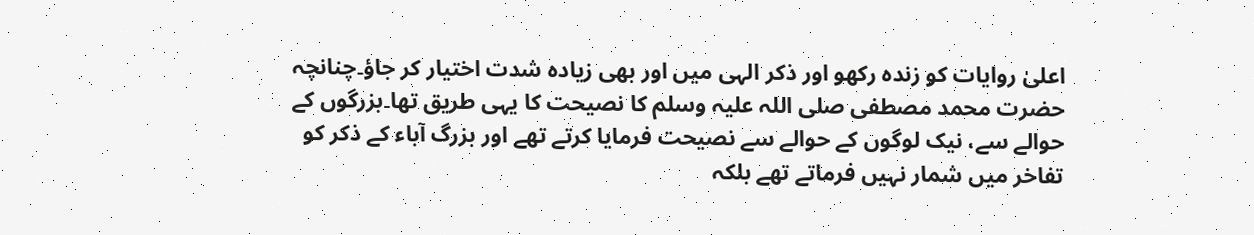اعلیٰ روایات کو زندہ رکھو اور ذکر الہی میں اور بھی زیادہ شدت اختیار کر جاؤ۔چنانچہ حضرت محمد مصطفی صلی اللہ علیہ وسلم کا نصیحت کا یہی طریق تھا۔بزرگوں کے حوالے سے، نیک لوگوں کے حوالے سے نصیحت فرمایا کرتے تھے اور بزرگ آباء کے ذکر کو تفاخر میں شمار نہیں فرماتے تھے بلکہ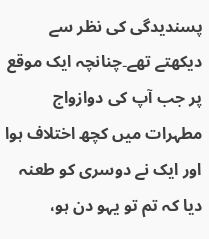پسندیدگی کی نظر سے دیکھتے تھے۔چنانچہ ایک موقع پر جب آپ کی دوازواج مطہرات میں کچھ اختلاف ہوا اور ایک نے دوسری کو طعنہ دیا کہ تم تو یہو دن ہو،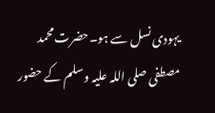یہودی نسل سے ہو۔حضرت محمد مصطفی صلی اللہ علیہ وسلم کے حضور